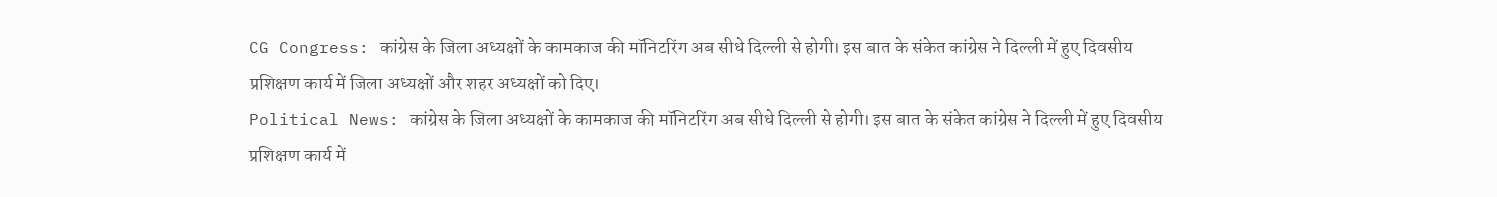CG Congress: कांग्रेस के जिला अध्यक्षों के कामकाज की मॉनिटरिंग अब सीधे दिल्ली से होगी। इस बात के संकेत कांग्रेस ने दिल्ली में हुए दिवसीय प्रशिक्षण कार्य में जिला अध्यक्षों और शहर अध्यक्षों को दिए।
Political News: कांग्रेस के जिला अध्यक्षों के कामकाज की मॉनिटरिंग अब सीधे दिल्ली से होगी। इस बात के संकेत कांग्रेस ने दिल्ली में हुए दिवसीय प्रशिक्षण कार्य में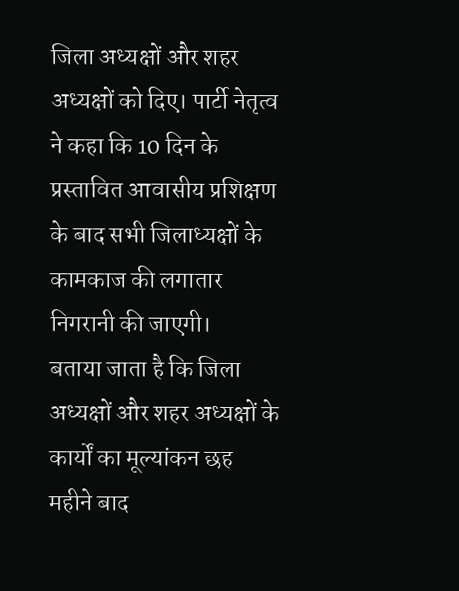जिला अध्यक्षों और शहर अध्यक्षों को दिए। पार्टी नेतृत्व ने कहा कि 10 दिन के प्रस्तावित आवासीय प्रशिक्षण के बाद सभी जिलाध्यक्षों के कामकाज की लगातार निगरानी की जाएगी।
बताया जाता है कि जिला अध्यक्षों और शहर अध्यक्षों के कार्यों का मूल्यांकन छह महीने बाद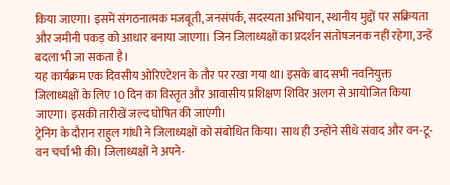किया जाएगा। इसमें संगठनात्मक मजबूती, जनसंपर्क, सदस्यता अभियान, स्थानीय मुद्दों पर सक्रियता और जमीनी पकड़ को आधार बनाया जाएगा। जिन जिलाध्यक्षों का प्रदर्शन संतोषजनक नहीं रहेगा, उन्हें बदला भी जा सकता है।
यह कार्यक्रम एक दिवसीय ओरिएंटेशन के तौर पर रखा गया था। इसके बाद सभी नवनियुक्त जिलाध्यक्षों के लिए 10 दिन का विस्तृत और आवासीय प्रशिक्षण शिविर अलग से आयोजित किया जाएगा। इसकी तारीखें जल्द घोषित की जाएंगी।
ट्रेनिंग के दौरान राहुल गांधी ने जिलाध्यक्षों को संबोधित किया। साथ ही उन्होंने सीधे संवाद और वन-टू-वन चर्चा भी की। जिलाध्यक्षों ने अपने-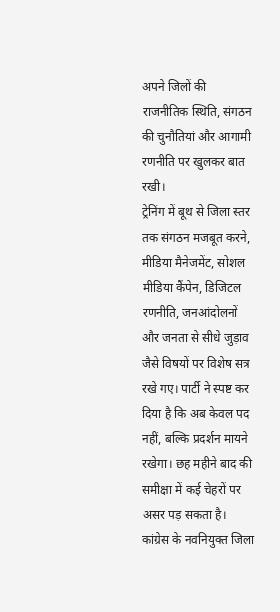अपने जिलों की राजनीतिक स्थिति, संगठन की चुनौतियां और आगामी रणनीति पर खुलकर बात रखी।
ट्रेनिंग में बूथ से जिला स्तर तक संगठन मजबूत करने, मीडिया मैनेजमेंट, सोशल मीडिया कैंपेन, डिजिटल रणनीति, जनआंदोलनों और जनता से सीधे जुड़ाव जैसे विषयों पर विशेष सत्र रखे गए। पार्टी ने स्पष्ट कर दिया है कि अब केवल पद नहीं, बल्कि प्रदर्शन मायने रखेगा। छह महीने बाद की समीक्षा में कई चेहरों पर असर पड़ सकता है।
कांग्रेस के नवनियुक्त जिला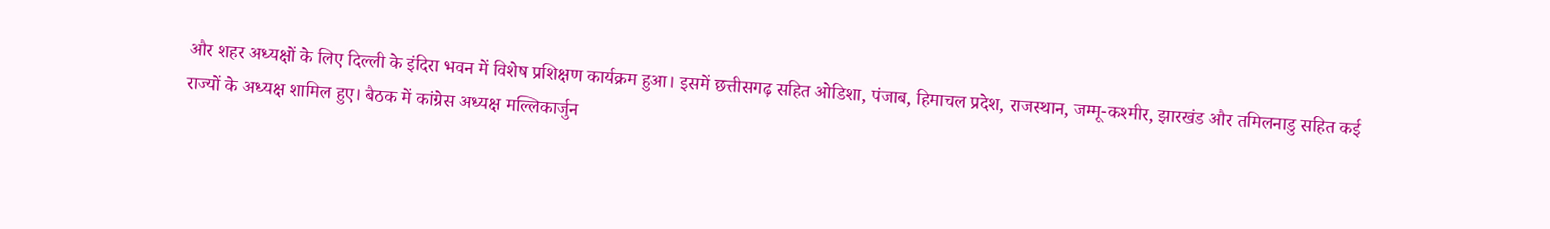और शहर अध्यक्षों के लिए दिल्ली के इंदिरा भवन में विशेष प्रशिक्षण कार्यक्रम हुआ। इसमें छत्तीसगढ़ सहित ओडिशा, पंजाब, हिमाचल प्रदेश, राजस्थान, जम्मू-कश्मीर, झारखंड और तमिलनाडु सहित कई राज्यों के अध्यक्ष शामिल हुए। बैठक में कांग्रेस अध्यक्ष मल्लिकार्जुन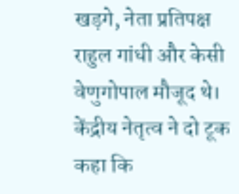खड़गे, नेता प्रतिपक्ष राहुल गांधी और केसी वेणुगोपाल मौजूद थे। केंद्रीय नेतृत्व ने दो टूक कहा कि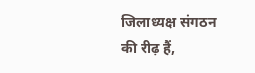जिलाध्यक्ष संगठन की रीढ़ हैं,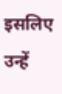इसलिए उन्हें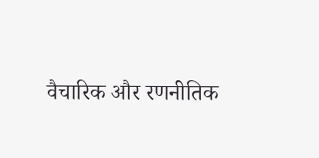वैचारिक और रणनीतिक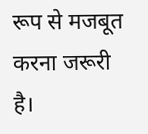रूप से मजबूत करना जरूरी है।